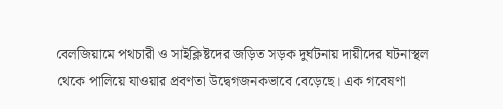বেলজিয়ামে পথচারী ও সাইক্লিষ্টদের জড়িত সড়ক দুর্ঘটনায় দায়ীদের ঘটনাস্থল থেকে পালিয়ে যাওয়ার প্রবণতা উদ্বেগজনকভাবে বেড়েছে। এক গবেষণা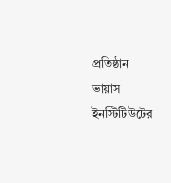প্রতিষ্ঠান ভায়াস ইনস্টিটিউটের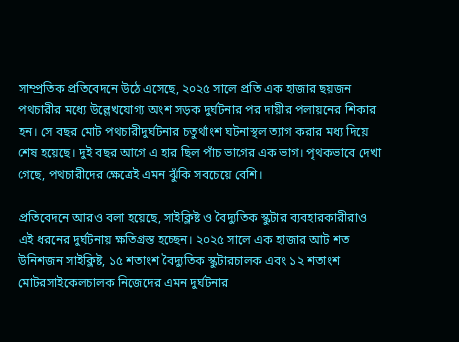সাম্প্রতিক প্রতিবেদনে উঠে এসেছে, ২০২৫ সালে প্রতি এক হাজার ছয়জন পথচারীর মধ্যে উল্লেখযোগ্য অংশ সড়ক দুর্ঘটনার পর দায়ীর পলায়নের শিকার হন। সে বছর মোট পথচারীদুর্ঘটনার চতুর্থাংশ ঘটনাস্থল ত্যাগ করার মধ্য দিয়ে শেষ হয়েছে। দুই বছর আগে এ হার ছিল পাঁচ ভাগের এক ভাগ। পৃথকভাবে দেখা গেছে, পথচারীদের ক্ষেত্রেই এমন ঝুঁকি সবচেয়ে বেশি।

প্রতিবেদনে আরও বলা হয়েছে, সাইক্লিষ্ট ও বৈদ্যুতিক স্কুটার ব্যবহারকারীরাও এই ধরনের দুর্ঘটনায় ক্ষতিগ্রস্ত হচ্ছেন। ২০২৫ সালে এক হাজার আট শত উনিশজন সাইক্লিষ্ট, ১৫ শতাংশ বৈদ্যুতিক স্কুটারচালক এবং ১২ শতাংশ মোটরসাইকেলচালক নিজেদের এমন দুর্ঘটনার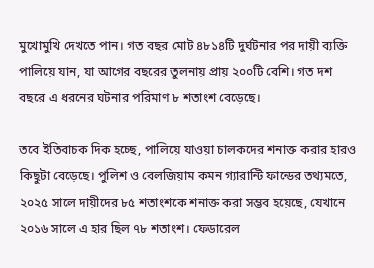মুখোমুখি দেখতে পান। গত বছর মোট ৪৮১৪টি দুর্ঘটনার পর দায়ী ব্যক্তি পালিয়ে যান, যা আগের বছরের তুলনায় প্রায় ২০০টি বেশি। গত দশ বছরে এ ধরনের ঘটনার পরিমাণ ৮ শতাংশ বেড়েছে।

তবে ইতিবাচক দিক হচ্ছে, পালিয়ে যাওয়া চালকদের শনাক্ত করার হারও কিছুটা বেড়েছে। পুলিশ ও বেলজিয়াম কমন গ্যারান্টি ফান্ডের তথ্যমতে, ২০২৫ সালে দায়ীদের ৮৫ শতাংশকে শনাক্ত করা সম্ভব হয়েছে, যেখানে ২০১৬ সালে এ হার ছিল ৭৮ শতাংশ। ফেডারেল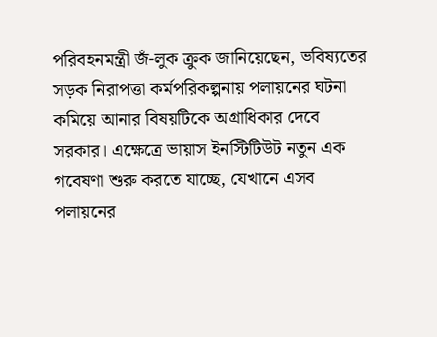পরিবহনমন্ত্রী জঁ-লুক ক্রুক জানিয়েছেন, ভবিষ্যতের সড়ক নিরাপত্তা কর্মপরিকল্পনায় পলায়নের ঘটনা কমিয়ে আনার বিষয়টিকে অগ্রাধিকার দেবে সরকার। এক্ষেত্রে ভায়াস ইনস্টিটিউট নতুন এক গবেষণা শুরু করতে যাচ্ছে, যেখানে এসব পলায়নের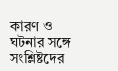কারণ ও ঘটনার সঙ্গে সংশ্লিষ্টদের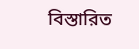বিস্তারিত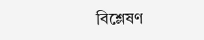বিশ্লেষণ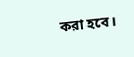করা হবে।